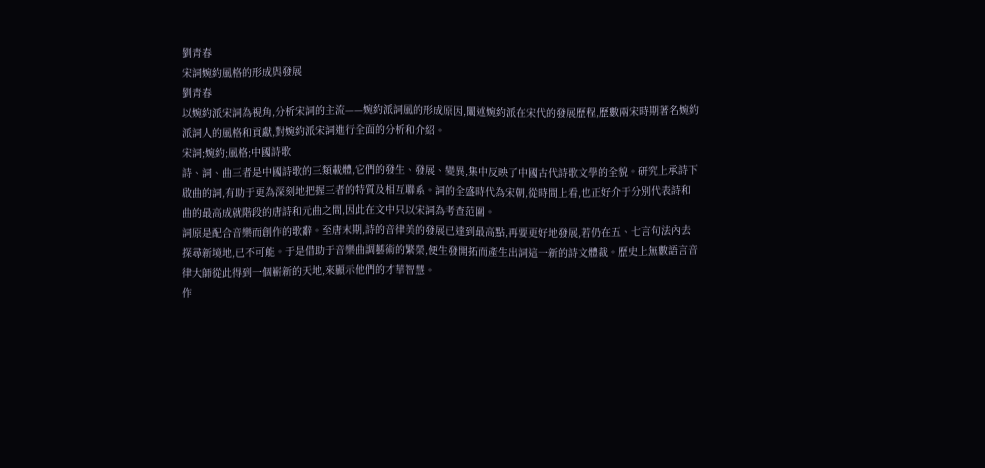劉青春
宋詞婉約風格的形成與發展
劉青春
以婉約派宋詞為視角,分析宋詞的主流——婉約派詞風的形成原因,闡述婉約派在宋代的發展歷程,歷數兩宋時期著名婉約派詞人的風格和貢獻,對婉約派宋詞進行全面的分析和介紹。
宋詞;婉約;風格;中國詩歌
詩、詞、曲三者是中國詩歌的三類載體,它們的發生、發展、變異,集中反映了中國古代詩歌文學的全貌。研究上承詩下啟曲的詞,有助于更為深刻地把握三者的特質及相互聯系。詞的全盛時代為宋朝,從時間上看,也正好介于分別代表詩和曲的最高成就階段的唐詩和元曲之間,因此在文中只以宋詞為考查范圍。
詞原是配合音樂而創作的歌辭。至唐末期,詩的音律美的發展已達到最高點,再要更好地發展,若仍在五、七言句法內去探尋新境地,已不可能。于是借助于音樂曲調藝術的繁榮,便生發開拓而產生出詞這一新的詩文體裁。歷史上無數語言音律大師從此得到一個嶄新的天地,來顯示他們的才華智慧。
作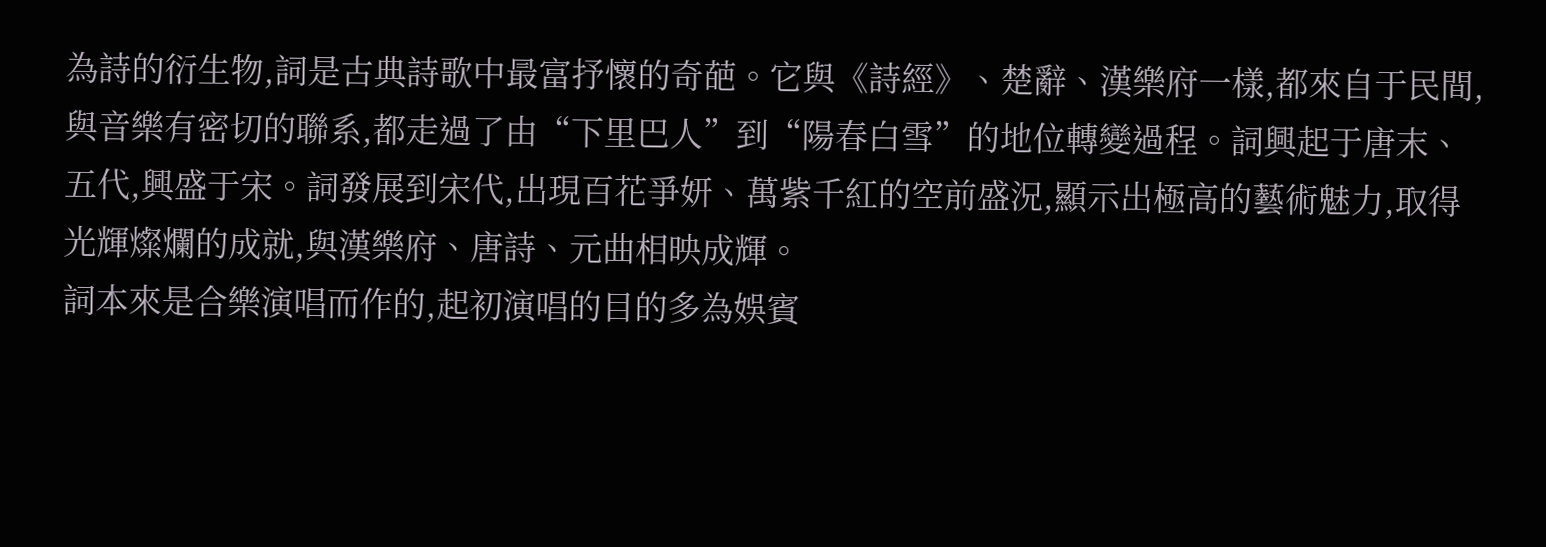為詩的衍生物,詞是古典詩歌中最富抒懷的奇葩。它與《詩經》、楚辭、漢樂府一樣,都來自于民間,與音樂有密切的聯系,都走過了由“下里巴人”到“陽春白雪”的地位轉變過程。詞興起于唐末、五代,興盛于宋。詞發展到宋代,出現百花爭妍、萬紫千紅的空前盛況,顯示出極高的藝術魅力,取得光輝燦爛的成就,與漢樂府、唐詩、元曲相映成輝。
詞本來是合樂演唱而作的,起初演唱的目的多為娛賓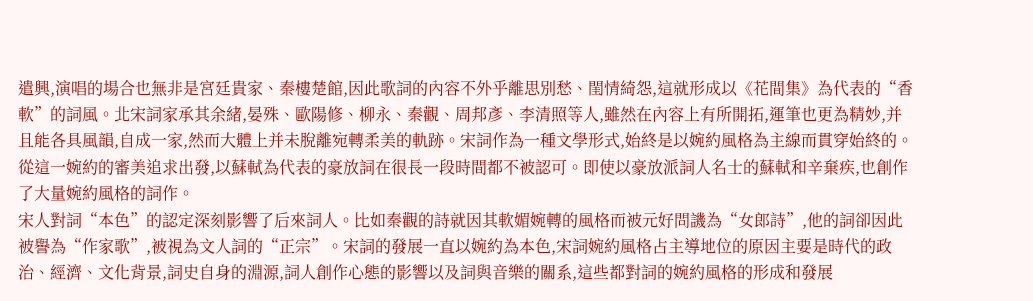遣興,演唱的場合也無非是宮廷貴家、秦樓楚館,因此歌詞的內容不外乎離思別愁、閨情綺怨,這就形成以《花間集》為代表的“香軟”的詞風。北宋詞家承其余緒,晏殊、歐陽修、柳永、秦觀、周邦彥、李清照等人,雖然在內容上有所開拓,運筆也更為精妙,并且能各具風韻,自成一家,然而大體上并未脫離宛轉柔美的軌跡。宋詞作為一種文學形式,始終是以婉約風格為主線而貫穿始終的。從這一婉約的審美追求出發,以蘇軾為代表的豪放詞在很長一段時間都不被認可。即使以豪放派詞人名士的蘇軾和辛棄疾,也創作了大量婉約風格的詞作。
宋人對詞“本色”的認定深刻影響了后來詞人。比如秦觀的詩就因其軟媚婉轉的風格而被元好問譏為“女郎詩”,他的詞卻因此被譽為“作家歌”,被視為文人詞的“正宗”。宋詞的發展一直以婉約為本色,宋詞婉約風格占主導地位的原因主要是時代的政治、經濟、文化背景,詞史自身的淵源,詞人創作心態的影響以及詞與音樂的關系,這些都對詞的婉約風格的形成和發展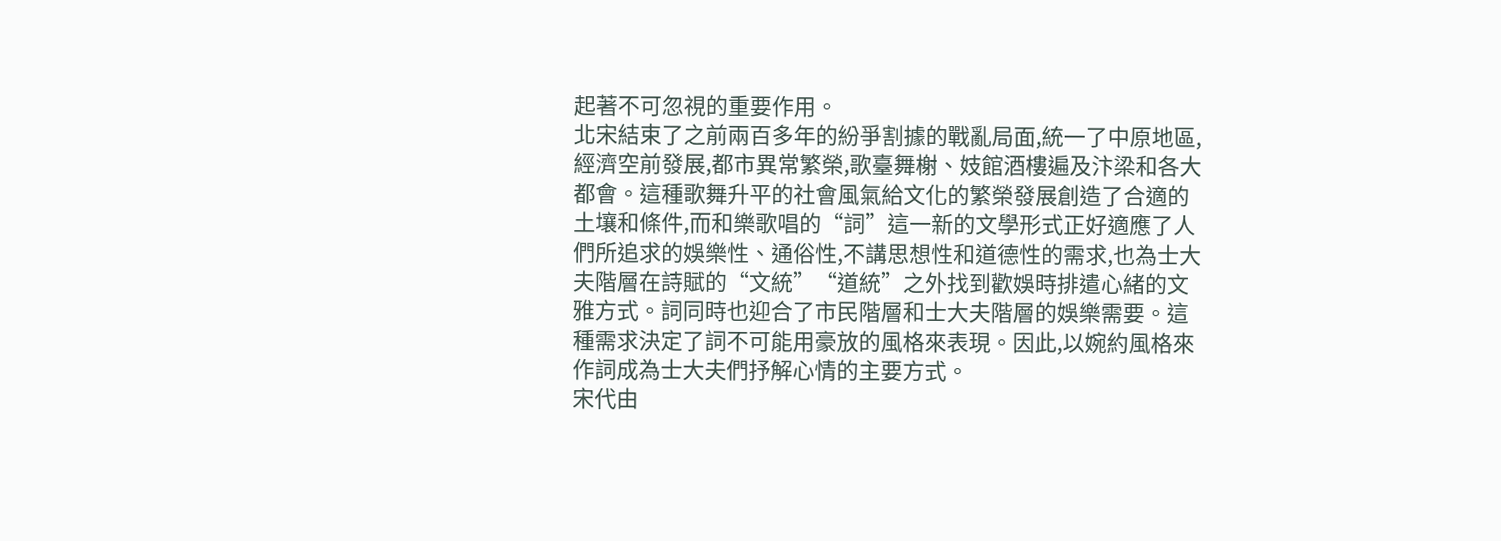起著不可忽視的重要作用。
北宋結束了之前兩百多年的紛爭割據的戰亂局面,統一了中原地區,經濟空前發展,都市異常繁榮,歌臺舞榭、妓館酒樓遍及汴梁和各大都會。這種歌舞升平的社會風氣給文化的繁榮發展創造了合適的土壤和條件,而和樂歌唱的“詞”這一新的文學形式正好適應了人們所追求的娛樂性、通俗性,不講思想性和道德性的需求,也為士大夫階層在詩賦的“文統”“道統”之外找到歡娛時排遣心緒的文雅方式。詞同時也迎合了市民階層和士大夫階層的娛樂需要。這種需求決定了詞不可能用豪放的風格來表現。因此,以婉約風格來作詞成為士大夫們抒解心情的主要方式。
宋代由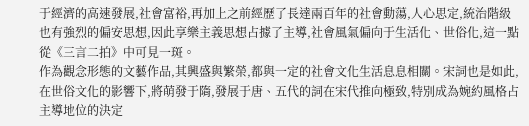于經濟的高速發展,社會富裕,再加上之前經歷了長達兩百年的社會動蕩,人心思定,統治階級也有強烈的偏安思想,因此享樂主義思想占據了主導,社會風氣偏向于生活化、世俗化,這一點從《三言二拍》中可見一斑。
作為觀念形態的文藝作品,其興盛與繁榮,都與一定的社會文化生活息息相關。宋詞也是如此,在世俗文化的影響下,將萌發于隋,發展于唐、五代的詞在宋代推向極致,特別成為婉約風格占主導地位的決定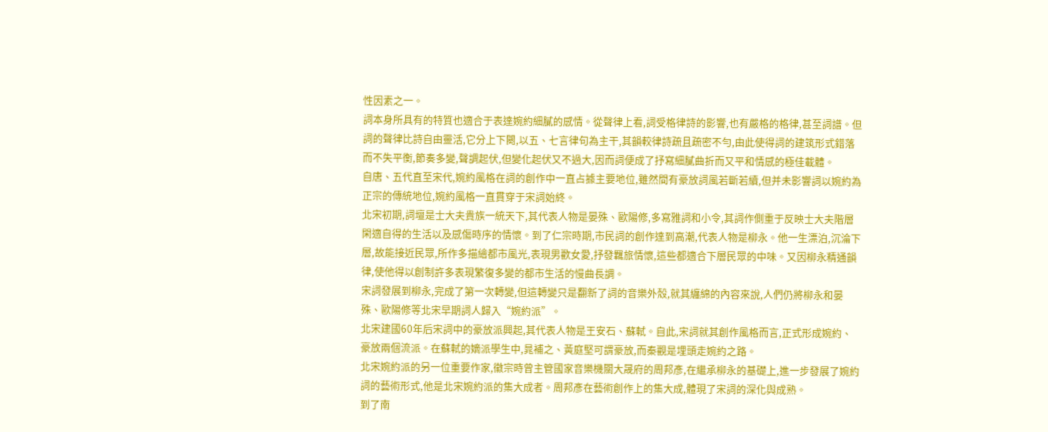性因素之一。
詞本身所具有的特質也適合于表達婉約細膩的感情。從聲律上看,詞受格律詩的影響,也有嚴格的格律,甚至詞譜。但詞的聲律比詩自由靈活,它分上下闋,以五、七言律句為主干,其韻較律詩疏且疏密不勻,由此使得詞的建筑形式錯落而不失平衡,節奏多變,聲調起伏,但變化起伏又不過大,因而詞便成了抒寫細膩曲折而又平和情感的極佳載體。
自唐、五代直至宋代,婉約風格在詞的創作中一直占據主要地位,雖然間有豪放詞風若斷若續,但并未影響詞以婉約為正宗的傳統地位,婉約風格一直貫穿于宋詞始終。
北宋初期,詞壇是士大夫貴族一統天下,其代表人物是晏殊、歐陽修,多寫雅詞和小令,其詞作側重于反映士大夫階層閑適自得的生活以及感傷時序的情懷。到了仁宗時期,市民詞的創作達到高潮,代表人物是柳永。他一生漂泊,沉淪下層,故能接近民眾,所作多描繪都市風光,表現男歡女愛,抒發羈旅情懷,這些都適合下層民眾的中味。又因柳永精通韻律,使他得以創制許多表現繁復多變的都市生活的慢曲長調。
宋詞發展到柳永,完成了第一次轉變,但這轉變只是翻新了詞的音樂外殼,就其纏綿的內容來說,人們仍將柳永和晏殊、歐陽修等北宋早期詞人歸入“婉約派”。
北宋建國60年后宋詞中的豪放派興起,其代表人物是王安石、蘇軾。自此,宋詞就其創作風格而言,正式形成婉約、豪放兩個流派。在蘇軾的嫡派學生中,晁補之、黃庭堅可謂豪放,而秦觀是埋頭走婉約之路。
北宋婉約派的另一位重要作家,徽宗時曾主管國家音樂機關大晟府的周邦彥,在繼承柳永的基礎上,進一步發展了婉約詞的藝術形式,他是北宋婉約派的集大成者。周邦彥在藝術創作上的集大成,體現了宋詞的深化與成熟。
到了南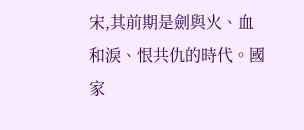宋,其前期是劍與火、血和淚、恨共仇的時代。國家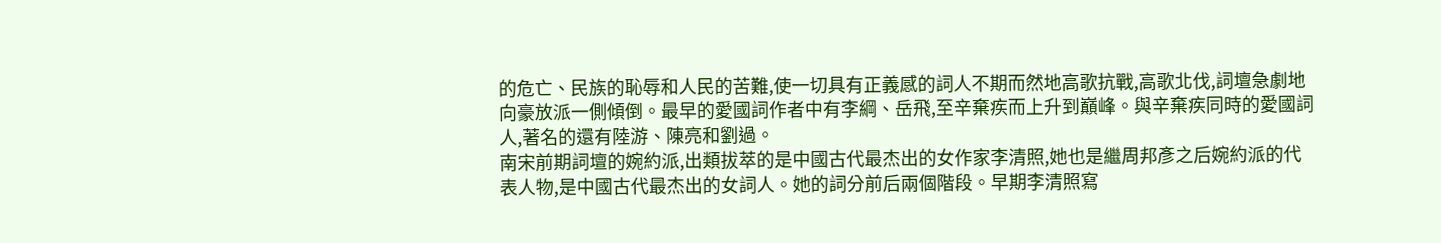的危亡、民族的恥辱和人民的苦難,使一切具有正義感的詞人不期而然地高歌抗戰,高歌北伐,詞壇急劇地向豪放派一側傾倒。最早的愛國詞作者中有李綱、岳飛,至辛棄疾而上升到巔峰。與辛棄疾同時的愛國詞人,著名的還有陸游、陳亮和劉過。
南宋前期詞壇的婉約派,出類拔萃的是中國古代最杰出的女作家李清照,她也是繼周邦彥之后婉約派的代表人物,是中國古代最杰出的女詞人。她的詞分前后兩個階段。早期李清照寫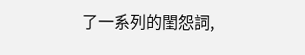了一系列的閨怨詞,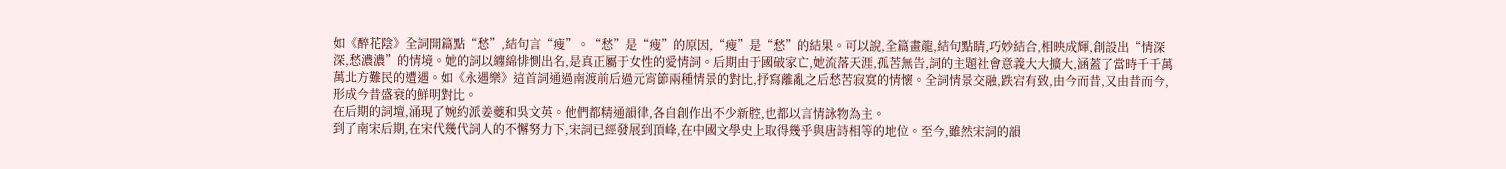如《醉花陰》全詞開篇點“愁”,結句言“瘦”。“愁”是“瘦”的原因,“瘦”是“愁”的結果。可以說,全篇畫龍,結句點睛,巧妙結合,相映成輝,創設出“情深深,愁濃濃”的情境。她的詞以纏綿悱惻出名,是真正屬于女性的愛情詞。后期由于國破家亡,她流落天涯,孤苦無告,詞的主題社會意義大大擴大,涵蓋了當時千千萬萬北方難民的遭遇。如《永遇樂》這首詞通過南渡前后過元宵節兩種情景的對比,抒寫離亂之后愁苦寂寞的情懷。全詞情景交融,跌宕有致,由今而昔,又由昔而今,形成今昔盛衰的鮮明對比。
在后期的詞壇,涌現了婉約派姜夔和吳文英。他們都精通韻律,各自創作出不少新腔,也都以言情詠物為主。
到了南宋后期,在宋代幾代詞人的不懈努力下,宋詞已經發展到頂峰,在中國文學史上取得幾乎與唐詩相等的地位。至今,雖然宋詞的韻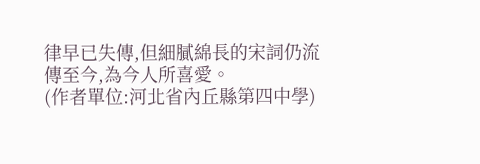律早已失傳,但細膩綿長的宋詞仍流傳至今,為今人所喜愛。
(作者單位:河北省內丘縣第四中學)